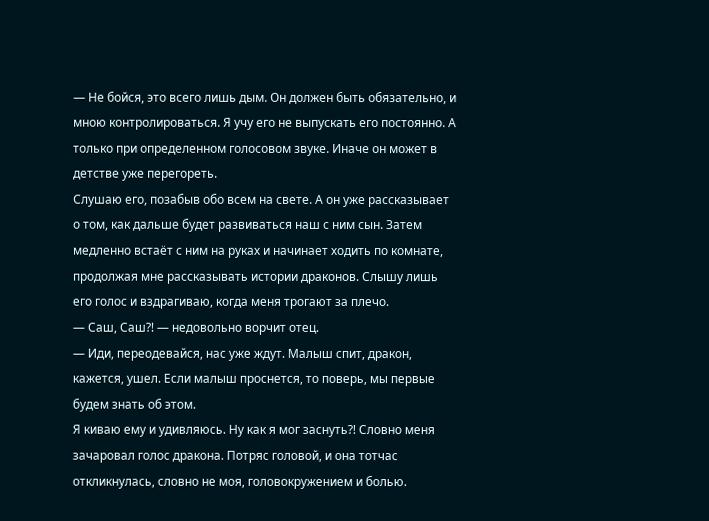— Не бойся, это всего лишь дым. Он должен быть обязательно, и мною контролироваться. Я учу его не выпускать его постоянно. А только при определенном голосовом звуке. Иначе он может в детстве уже перегореть.
Слушаю его, позабыв обо всем на свете. А он уже рассказывает о том, как дальше будет развиваться наш с ним сын. Затем медленно встаёт с ним на руках и начинает ходить по комнате, продолжая мне рассказывать истории драконов. Слышу лишь его голос и вздрагиваю, когда меня трогают за плечо.
— Саш, Саш?! — недовольно ворчит отец.
— Иди, переодевайся, нас уже ждут. Малыш спит, дракон, кажется, ушел. Если малыш проснется, то поверь, мы первые будем знать об этом.
Я киваю ему и удивляюсь. Ну как я мог заснуть?! Словно меня зачаровал голос дракона. Потряс головой, и она тотчас откликнулась, словно не моя, головокружением и болью.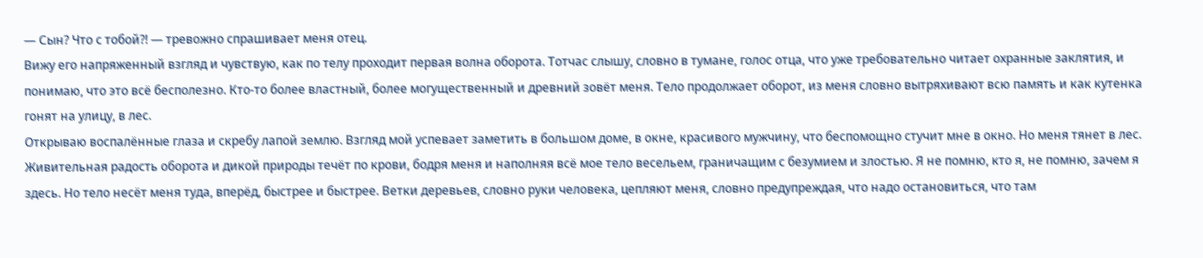— Сын? Что с тобой?! — тревожно спрашивает меня отец.
Вижу его напряженный взгляд и чувствую, как по телу проходит первая волна оборота. Тотчас слышу, словно в тумане, голос отца, что уже требовательно читает охранные заклятия, и понимаю, что это всё бесполезно. Кто-то более властный, более могущественный и древний зовёт меня. Тело продолжает оборот, из меня словно вытряхивают всю память и как кутенка гонят на улицу, в лес.
Открываю воспалённые глаза и скребу лапой землю. Взгляд мой успевает заметить в большом доме, в окне, красивого мужчину, что беспомощно стучит мне в окно. Но меня тянет в лес. Живительная радость оборота и дикой природы течёт по крови, бодря меня и наполняя всё мое тело весельем, граничащим с безумием и злостью. Я не помню, кто я, не помню, зачем я здесь. Но тело несёт меня туда, вперёд, быстрее и быстрее. Ветки деревьев, словно руки человека, цепляют меня, словно предупреждая, что надо остановиться, что там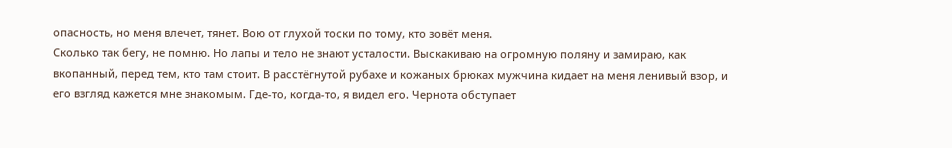опасность, но меня влечет, тянет. Вою от глухой тоски по тому, кто зовёт меня.
Сколько так бегу, не помню. Но лапы и тело не знают усталости. Выскакиваю на огромную поляну и замираю, как вкопанный, перед тем, кто там стоит. В расстёгнутой рубахе и кожаных брюках мужчина кидает на меня ленивый взор, и его взгляд кажется мне знакомым. Где-то, когда-то, я видел его. Чернота обступает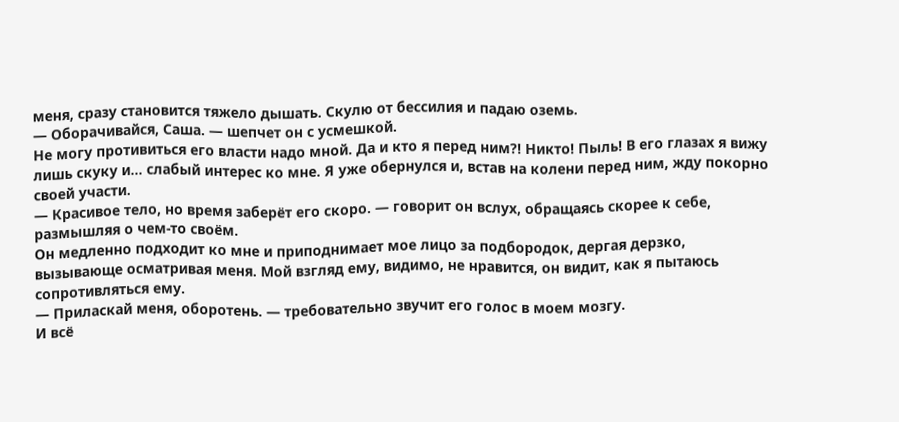меня, сразу становится тяжело дышать. Скулю от бессилия и падаю оземь.
— Оборачивайся, Саша. — шепчет он с усмешкой.
Не могу противиться его власти надо мной. Да и кто я перед ним?! Никто! Пыль! В его глазах я вижу лишь скуку и… слабый интерес ко мне. Я уже обернулся и, встав на колени перед ним, жду покорно своей участи.
— Красивое тело, но время заберёт его скоро. — говорит он вслух, обращаясь скорее к себе, размышляя о чем-то своём.
Он медленно подходит ко мне и приподнимает мое лицо за подбородок, дергая дерзко, вызывающе осматривая меня. Мой взгляд ему, видимо, не нравится, он видит, как я пытаюсь сопротивляться ему.
— Приласкай меня, оборотень. — требовательно звучит его голос в моем мозгу.
И всё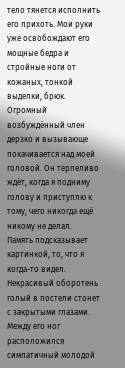тело тянется исполнить его прихоть. Мои руки уже освобождают его мощные бедра и стройные ноги от кожаных, тонкой выделки, брюк. Огромный возбуждённый член дерзко и вызывающе покачивается над моей головой. Он терпеливо ждёт, когда я подниму голову и приступлю к тому, чего никогда ещё никому не делал.
Память подсказывает картинкой, то, что я когда-то видел. Некрасивый оборотень голый в постели стонет с закрытыми глазами. Между его ног расположился симпатичный молодой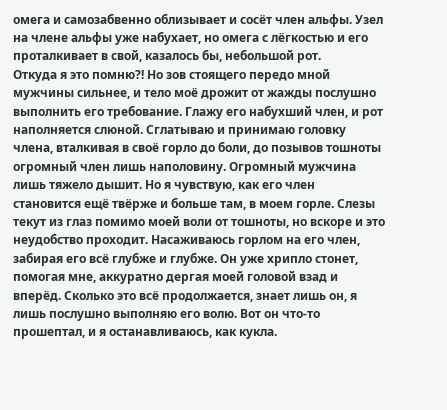омега и самозабвенно облизывает и сосёт член альфы. Узел на члене альфы уже набухает, но омега с лёгкостью и его проталкивает в свой, казалось бы, небольшой рот.
Откуда я это помню?! Но зов стоящего передо мной мужчины сильнее, и тело моё дрожит от жажды послушно выполнить его требование. Глажу его набухший член, и рот наполняется слюной. Сглатываю и принимаю головку члена, вталкивая в своё горло до боли, до позывов тошноты огромный член лишь наполовину. Огромный мужчина лишь тяжело дышит. Но я чувствую, как его член становится ещё твёрже и больше там, в моем горле. Слезы текут из глаз помимо моей воли от тошноты, но вскоре и это неудобство проходит. Насаживаюсь горлом на его член, забирая его всё глубже и глубже. Он уже хрипло стонет, помогая мне, аккуратно дергая моей головой взад и вперёд. Сколько это всё продолжается, знает лишь он, я лишь послушно выполняю его волю. Вот он что-то прошептал, и я останавливаюсь, как кукла.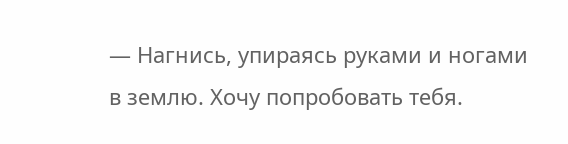— Нагнись, упираясь руками и ногами в землю. Хочу попробовать тебя.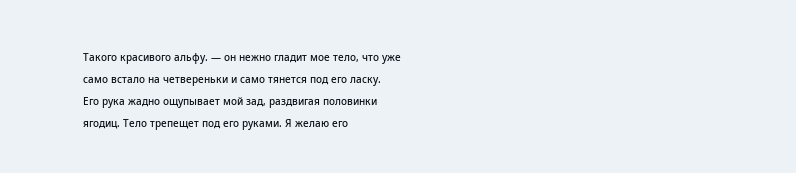Такого красивого альфу. — он нежно гладит мое тело, что уже само встало на четвереньки и само тянется под его ласку.
Его рука жадно ощупывает мой зад, раздвигая половинки ягодиц. Тело трепещет под его руками. Я желаю его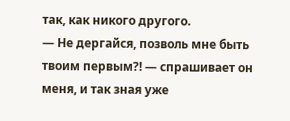так, как никого другого.
— Не дергайся, позволь мне быть твоим первым?! — спрашивает он меня, и так зная уже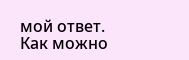мой ответ. Как можно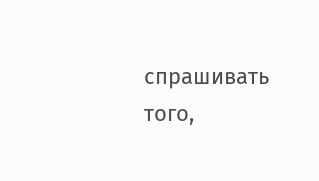спрашивать того,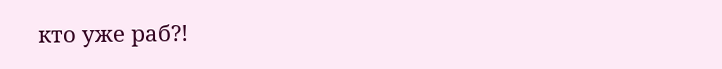кто уже раб?!